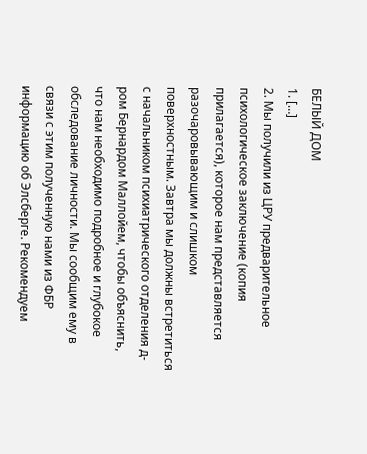БЕЛЫЙ ДОМ
1. […]
2. Мы получили из ЦРУ предварительное психологическое заключение (копия прилагается), которое нам представляется разочаровывающим и слишком поверхностным. Завтра мы должны встретиться с начальником психиатрического отделения д-ром Бернардом Маллойем, чтобы объяснить, что нам необходимо подробное и глубокое обследование личности. Мы сообщим ему в связи с этим полученную нами из ФБР информацию об Элсберге. Рекомендуем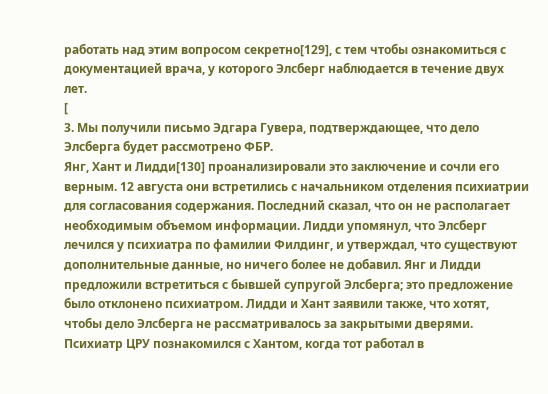работать над этим вопросом секретно[129], с тем чтобы ознакомиться с документацией врача, у которого Элсберг наблюдается в течение двух лет.
[
3. Мы получили письмо Эдгара Гувера, подтверждающее, что дело Элсберга будет рассмотрено ФБР.
Янг, Хант и Лидди[130] проанализировали это заключение и сочли его верным. 12 августа они встретились с начальником отделения психиатрии для согласования содержания. Последний сказал, что он не располагает необходимым объемом информации. Лидди упомянул, что Элсберг лечился у психиатра по фамилии Филдинг, и утверждал, что существуют дополнительные данные, но ничего более не добавил. Янг и Лидди предложили встретиться с бывшей супругой Элсберга; это предложение было отклонено психиатром. Лидди и Хант заявили также, что хотят, чтобы дело Элсберга не рассматривалось за закрытыми дверями.
Психиатр ЦРУ познакомился с Хантом, когда тот работал в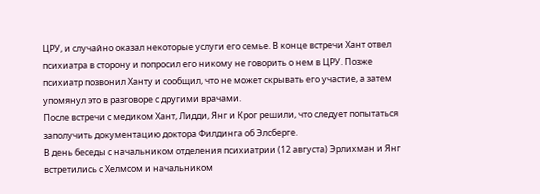ЦРУ, и случайно оказал некоторые услуги его семье. В конце встречи Хант отвел психиатра в сторону и попросил его никому не говорить о нем в ЦРУ. Позже психиатр позвонил Ханту и сообщил, что не может скрывать его участие, а затем упомянул это в разговоре с другими врачами.
После встречи с медиком Хант, Лидди, Янг и Крог решили, что следует попытаться заполучить документацию доктора Филдинга об Элсберге.
В день беседы с начальником отделения психиатрии (12 августа) Эрлихман и Янг встретились с Хелмсом и начальником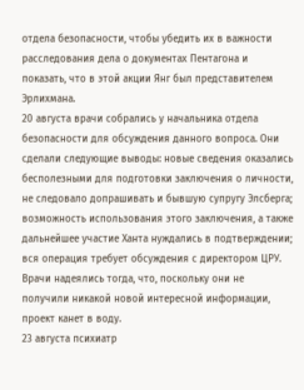отдела безопасности, чтобы убедить их в важности расследования дела о документах Пентагона и показать, что в этой акции Янг был представителем Эрлихмана.
20 августа врачи собрались у начальника отдела безопасности для обсуждения данного вопроса. Они сделали следующие выводы: новые сведения оказались бесполезными для подготовки заключения о личности, не следовало допрашивать и бывшую супругу Элсберга; возможность использования этого заключения, а также дальнейшее участие Ханта нуждались в подтверждении; вся операция требует обсуждения с директором ЦРУ. Врачи надеялись тогда, что, поскольку они не получили никакой новой интересной информации, проект канет в воду.
23 августа психиатр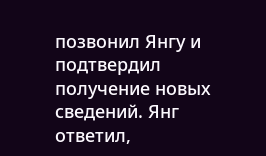позвонил Янгу и подтвердил получение новых сведений. Янг ответил,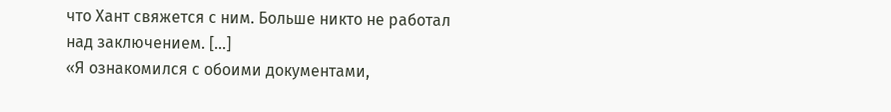что Хант свяжется с ним. Больше никто не работал над заключением. […]
«Я ознакомился с обоими документами,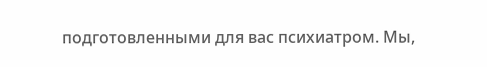подготовленными для вас психиатром. Мы,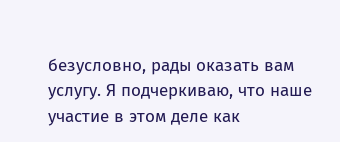безусловно, рады оказать вам услугу. Я подчеркиваю, что наше участие в этом деле как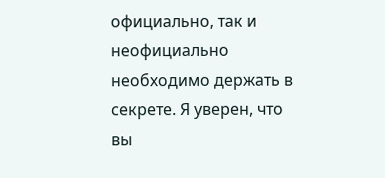официально, так и неофициально необходимо держать в секрете. Я уверен, что вы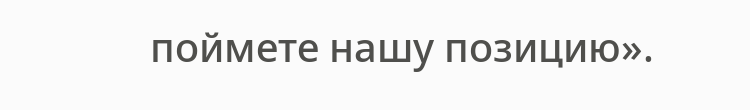поймете нашу позицию».